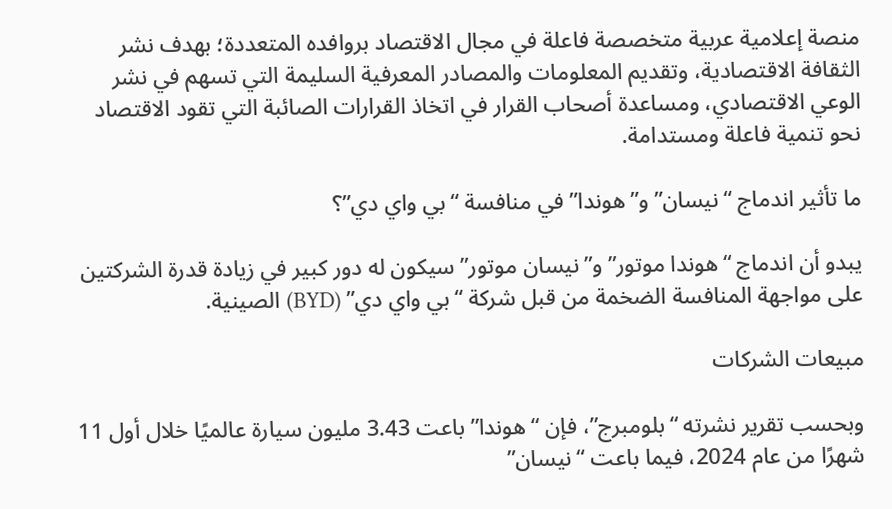منصة إعلامية عربية متخصصة فاعلة في مجال الاقتصاد بروافده المتعددة؛ بهدف نشر الثقافة الاقتصادية، وتقديم المعلومات والمصادر المعرفية السليمة التي تسهم في نشر الوعي الاقتصادي، ومساعدة أصحاب القرار في اتخاذ القرارات الصائبة التي تقود الاقتصاد نحو تنمية فاعلة ومستدامة.

ما تأثير اندماج “نيسان” و”هوندا” في منافسة “بي واي دي”؟

يبدو أن اندماج “هوندا موتور” و”نيسان موتور” سيكون له دور كبير في زيادة قدرة الشركتين على مواجهة المنافسة الضخمة من قبل شركة “بي واي دي” (BYD) الصينية.

مبيعات الشركات

وبحسب تقرير نشرته “بلومبرج”، فإن “هوندا” باعت 3.43 مليون سيارة عالميًا خلال أول 11 شهرًا من عام 2024، فيما باعت “نيسان”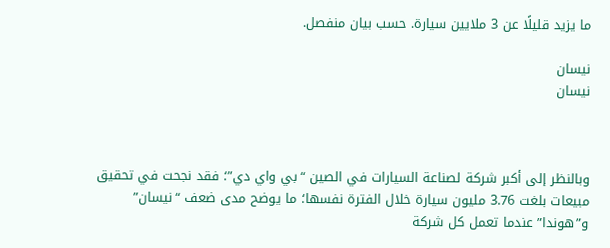ما يزيد قليلًا عن 3 ملايين سيارة. حسب بيان منفصل.

نيسان
نيسان



وبالنظر إلى أكبر شركة لصناعة السيارات في الصين “بي واي دي”؛ فقد نجحت في تحقيق مبيعات بلغت 3.76 مليون سيارة خلال الفترة نفسها؛ ما يوضح مدى ضعف “نيسان” و”هوندا” عندما تعمل كل شركة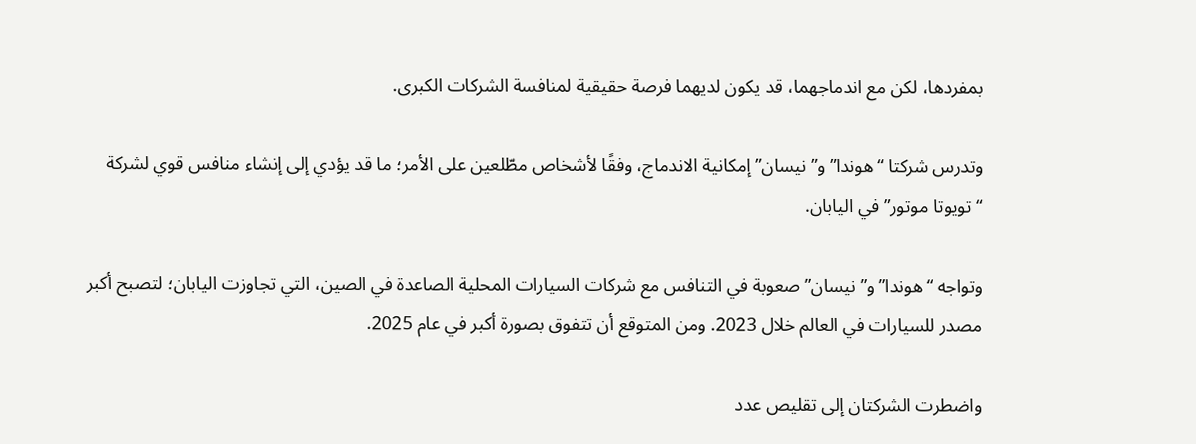بمفردها، لكن مع اندماجهما، قد يكون لديهما فرصة حقيقية لمنافسة الشركات الكبرى.

وتدرس شركتا “هوندا” و”نيسان” إمكانية الاندماج، وفقًا لأشخاص مطّلعين على الأمر؛ ما قد يؤدي إلى إنشاء منافس قوي لشركة “تويوتا موتور” في اليابان.

وتواجه “هوندا” و”نيسان” صعوبة في التنافس مع شركات السيارات المحلية الصاعدة في الصين، التي تجاوزت اليابان؛ لتصبح أكبر مصدر للسيارات في العالم خلال 2023. ومن المتوقع أن تتفوق بصورة أكبر في عام 2025.

واضطرت الشركتان إلى تقليص عدد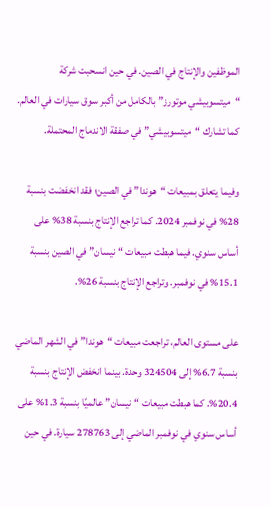الموظفين والإنتاج في الصين. في حين انسحبت شركة “ميتسوبيشي موتورز” بالكامل من أكبر سوق سيارات في العالم. كما تشارك “ميتسوبيشي” في صفقة الاندماج المحتملة.

وفيما يتعلق بمبيعات “هوندا” في الصين؛ فقد انخفضت بنسبة 28% في نوفمبر 2024. كما تراجع الإنتاج بنسبة 38% على أساس سنوي. فيما هبطت مبيعات “نيسان” في الصين بنسبة 15.1% في نوفمبر. وتراجع الإنتاج بنسبة 26%.

على مستوى العالم، تراجعت مبيعات “هوندا” في الشهر الماضي بنسبة 6.7% إلى 324504 وحدة. بينما انخفض الإنتاج بنسبة 20.4%. كما هبطت مبيعات “نيسان” عالميًا بنسبة 1.3% على أساس سنوي في نوفمبر الماضي إلى 278763 سيارة. في حين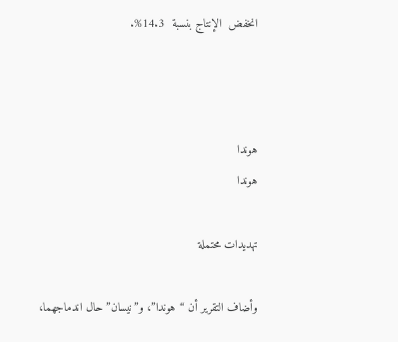انخفض  الإنتاج بنسبة  14.3%.



هوندا
هوندا

تهديدات محتملة

وأضاف التقرير أن “هوندا”، و”نيسان” حال اندماجهما،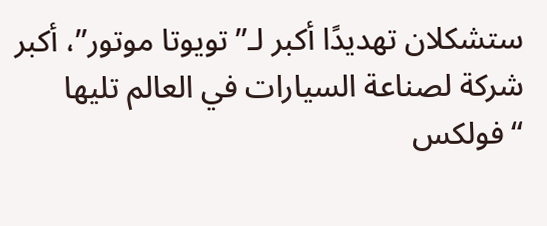ستشكلان تهديدًا أكبر لـ”تويوتا موتور”، أكبر شركة لصناعة السيارات في العالم تليها “فولكس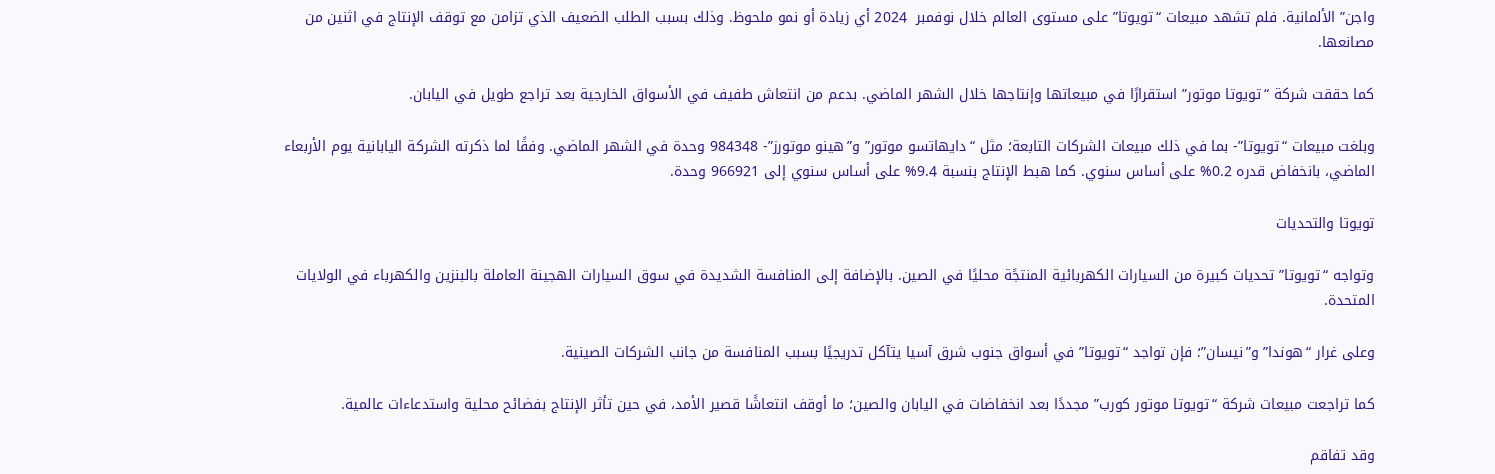واجن” الألمانية. فلم تشهد مبيعات “تويوتا” على مستوى العالم خلال نوفمبر  2024 أي زيادة أو نمو ملحوظ. وذلك بسبب الطلب الضعيف الذي تزامن مع توقف الإنتاج في اثنين من مصانعها.

كما حققت شركة “تويوتا موتور” استقرارًا في مبيعاتها وإنتاجها خلال الشهر الماضي. بدعم من انتعاش طفيف في الأسواق الخارجية بعد تراجع طويل في اليابان.

وبلغت مبيعات “تويوتا”- بما في ذلك مبيعات الشركات التابعة؛ مثل “دايهاتسو موتور” و”هينو موتورز”- 984348 وحدة في الشهر الماضي. وفقًا لما ذكرته الشركة اليابانية يوم الأربعاء الماضي، بانخفاض قدره 0.2% على أساس سنوي. كما هبط الإنتاج بنسبة 9.4% على أساس سنوي إلى 966921 وحدة.

تويوتا والتحديات

وتواجه “تويوتا” تحديات كبيرة من السيارات الكهربائية المنتجًة محليًا في الصين. بالإضافة إلى المنافسة الشديدة في سوق السيارات الهجينة العاملة بالبنزين والكهرباء في الولايات المتحدة.

وعلى غرار “هوندا” و”نيسان”؛ فإن تواجد “تويوتا” في أسواق جنوب شرق آسيا يتآكل تدريجيًا بسبب المنافسة من جانب الشركات الصينية.

كما تراجعت مبيعات شركة “تويوتا موتور كورب” مجددًا بعد انخفاضات في اليابان والصين؛ ما أوقف انتعاشًا قصير الأمد، في حين تأثر الإنتاج بفضائح محلية واستدعاءات عالمية.

وقد تفاقم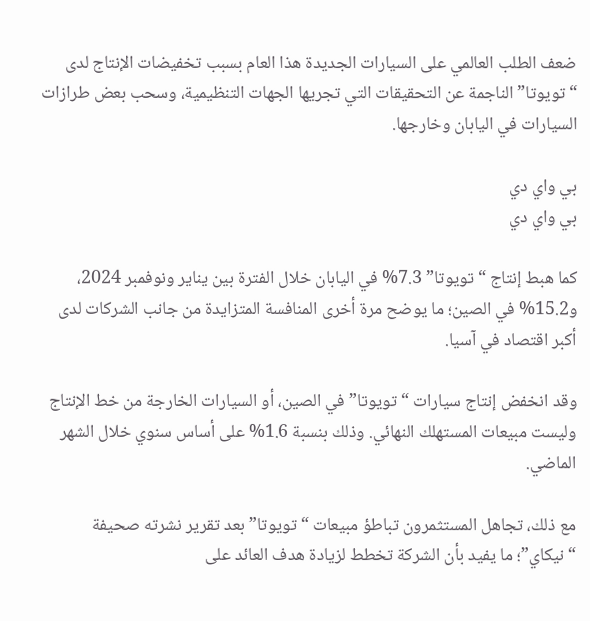ضعف الطلب العالمي على السيارات الجديدة هذا العام بسبب تخفيضات الإنتاج لدى “تويوتا” الناجمة عن التحقيقات التي تجريها الجهات التنظيمية، وسحب بعض طرازات السيارات في اليابان وخارجها.

بي واي دي
بي واي دي

كما هبط إنتاج “تويوتا” 7.3% في اليابان خلال الفترة بين يناير ونوفمبر 2024، و15.2% في الصين؛ ما يوضح مرة أخرى المنافسة المتزايدة من جانب الشركات لدى أكبر اقتصاد في آسيا.

وقد انخفض إنتاج سيارات “تويوتا” في الصين، أو السيارات الخارجة من خط الإنتاج وليست مبيعات المستهلك النهائي. وذلك بنسبة 1.6% على أساس سنوي خلال الشهر الماضي.

مع ذلك، تجاهل المستثمرون تباطؤ مبيعات “تويوتا” بعد تقرير نشرته صحيفة “نيكاي”؛ ما يفيد بأن الشركة تخطط لزيادة هدف العائد على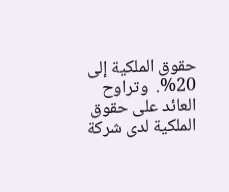حقوق الملكية إلى 20%.  وتراوح العائد على حقوق الملكية لدى شركة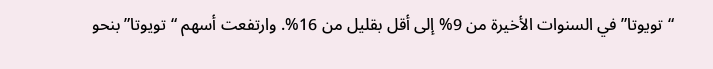“تويوتا” في السنوات الأخيرة من 9% إلى أقل بقليل من 16%. وارتفعت أسهم “تويوتا” بنحو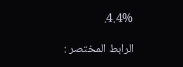4.4%.

الرابط المختصر :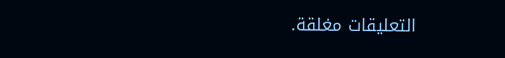التعليقات مغلقة.